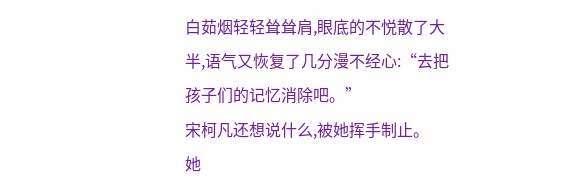白茹烟轻轻耸耸肩,眼底的不悦散了大半,语气又恢复了几分漫不经心:“去把孩子们的记忆消除吧。”
宋柯凡还想说什么,被她挥手制止。
她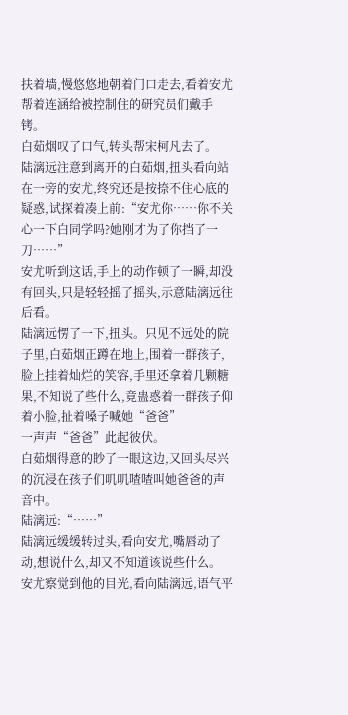扶着墙,慢悠悠地朝着门口走去,看着安尤帮着连涵给被控制住的研究员们戴手铐。
白茹烟叹了口气,转头帮宋柯凡去了。
陆漓远注意到离开的白茹烟,扭头看向站在一旁的安尤,终究还是按捺不住心底的疑惑,试探着凑上前:“安尤你……你不关心一下白同学吗?她刚才为了你挡了一刀……”
安尤听到这话,手上的动作顿了一瞬,却没有回头,只是轻轻摇了摇头,示意陆漓远往后看。
陆漓远愣了一下,扭头。只见不远处的院子里,白茹烟正蹲在地上,围着一群孩子,脸上挂着灿烂的笑容,手里还拿着几颗糖果,不知说了些什么,竟蛊惑着一群孩子仰着小脸,扯着嗓子喊她“爸爸”
一声声“爸爸”此起彼伏。
白茹烟得意的眇了一眼这边,又回头尽兴的沉浸在孩子们叽叽喳喳叫她爸爸的声音中。
陆漓远:“……”
陆漓远缓缓转过头,看向安尤,嘴唇动了动,想说什么,却又不知道该说些什么。
安尤察觉到他的目光,看向陆漓远,语气平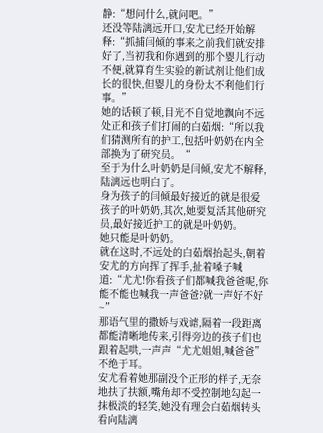静:“想问什么,就问吧。”
还没等陆漓远开口,安尤已经开始解释:“抓捕闫倾的事来之前我们就安排好了,当初我和你遇到的那个婴儿行动不便,就算育生实验的新试剂让他们成长的很快,但婴儿的身份太不利他们行事。”
她的话顿了顿,目光不自觉地飘向不远处正和孩子们打闹的白茹烟:“所以我们猜测所有的护工,包括叶奶奶在内全部换为了研究员。“
至于为什么叶奶奶是闫倾,安尤不解释,陆漓远也明白了。
身为孩子的闫倾最好接近的就是很爱孩子的叶奶奶,其次,她要复活其他研究员,最好接近护工的就是叶奶奶。
她只能是叶奶奶。
就在这时,不远处的白茹烟抬起头,朝着安尤的方向挥了挥手,扯着嗓子喊道:“尤尤!你看孩子们都喊我爸爸呢,你能不能也喊我一声爸爸?就一声好不好~”
那语气里的撒娇与戏谑,隔着一段距离都能清晰地传来,引得旁边的孩子们也跟着起哄,一声声“尤尤姐姐,喊爸爸”不绝于耳。
安尤看着她那副没个正形的样子,无奈地扶了扶额,嘴角却不受控制地勾起一抹极淡的轻笑,她没有理会白茹烟转头看向陆漓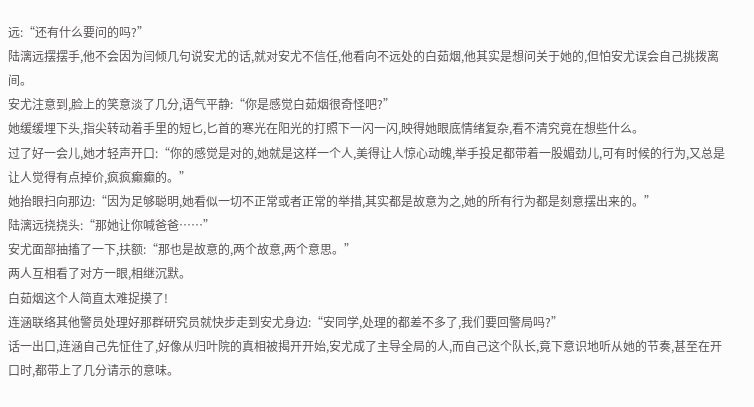远:“还有什么要问的吗?”
陆漓远摆摆手,他不会因为闫倾几句说安尤的话,就对安尤不信任,他看向不远处的白茹烟,他其实是想问关于她的,但怕安尤误会自己挑拨离间。
安尤注意到,脸上的笑意淡了几分,语气平静:“你是感觉白茹烟很奇怪吧?”
她缓缓埋下头,指尖转动着手里的短匕,匕首的寒光在阳光的打照下一闪一闪,映得她眼底情绪复杂,看不清究竟在想些什么。
过了好一会儿,她才轻声开口:“你的感觉是对的,她就是这样一个人,美得让人惊心动魄,举手投足都带着一股媚劲儿,可有时候的行为,又总是让人觉得有点掉价,疯疯癫癫的。”
她抬眼扫向那边:“因为足够聪明,她看似一切不正常或者正常的举措,其实都是故意为之,她的所有行为都是刻意摆出来的。”
陆漓远挠挠头:“那她让你喊爸爸……”
安尤面部抽搐了一下,扶额:“那也是故意的,两个故意,两个意思。”
两人互相看了对方一眼,相继沉默。
白茹烟这个人简直太难捉摸了!
连涵联络其他警员处理好那群研究员就快步走到安尤身边:“安同学,处理的都差不多了,我们要回警局吗?”
话一出口,连涵自己先怔住了,好像从归叶院的真相被揭开开始,安尤成了主导全局的人,而自己这个队长,竟下意识地听从她的节奏,甚至在开口时,都带上了几分请示的意味。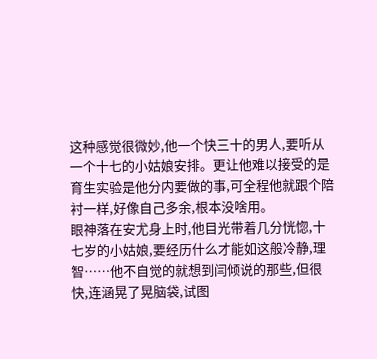这种感觉很微妙,他一个快三十的男人,要听从一个十七的小姑娘安排。更让他难以接受的是育生实验是他分内要做的事,可全程他就跟个陪衬一样,好像自己多余,根本没啥用。
眼神落在安尤身上时,他目光带着几分恍惚,十七岁的小姑娘,要经历什么才能如这般冷静,理智……他不自觉的就想到闫倾说的那些,但很快,连涵晃了晃脑袋,试图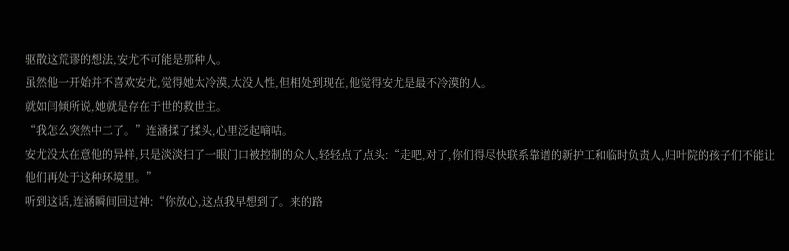驱散这荒谬的想法,安尤不可能是那种人。
虽然他一开始并不喜欢安尤,觉得她太冷漠,太没人性,但相处到现在,他觉得安尤是最不冷漠的人。
就如闫倾所说,她就是存在于世的救世主。
“我怎么突然中二了。”连涵揉了揉头,心里泛起嘀咕。
安尤没太在意他的异样,只是淡淡扫了一眼门口被控制的众人,轻轻点了点头:“走吧,对了,你们得尽快联系靠谱的新护工和临时负责人,归叶院的孩子们不能让他们再处于这种环境里。”
听到这话,连涵瞬间回过神:“你放心,这点我早想到了。来的路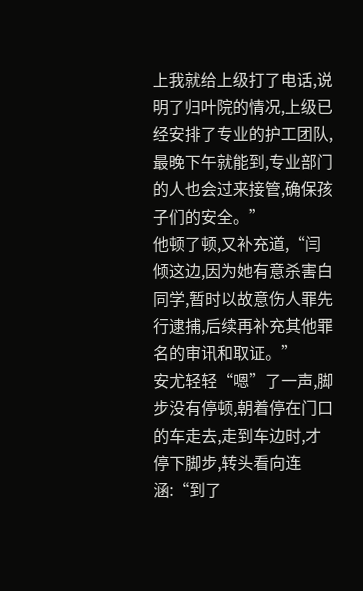上我就给上级打了电话,说明了归叶院的情况,上级已经安排了专业的护工团队,最晚下午就能到,专业部门的人也会过来接管,确保孩子们的安全。”
他顿了顿,又补充道,“闫倾这边,因为她有意杀害白同学,暂时以故意伤人罪先行逮捕,后续再补充其他罪名的审讯和取证。”
安尤轻轻“嗯”了一声,脚步没有停顿,朝着停在门口的车走去,走到车边时,才停下脚步,转头看向连涵:“到了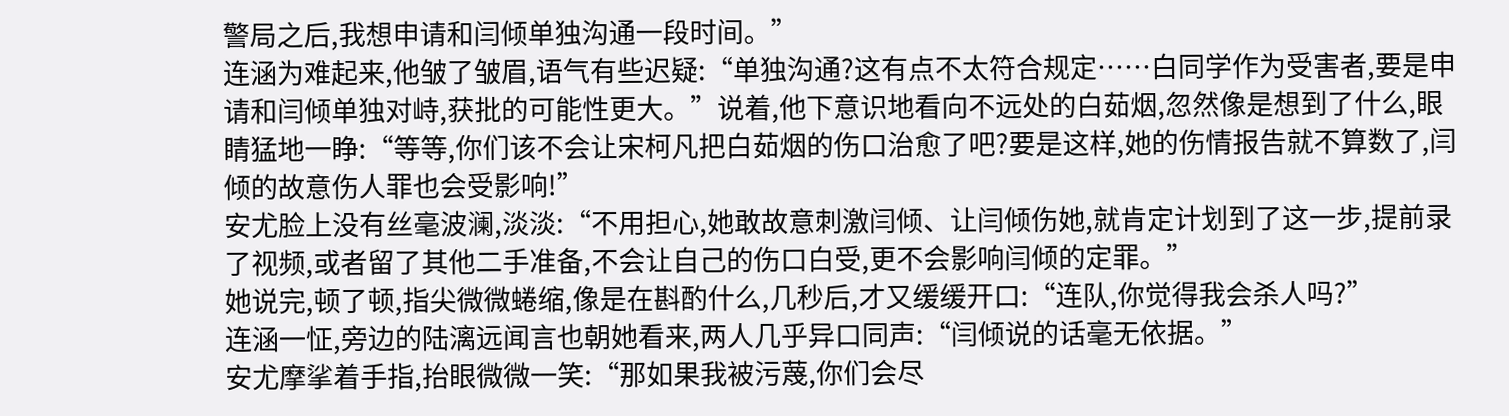警局之后,我想申请和闫倾单独沟通一段时间。”
连涵为难起来,他皱了皱眉,语气有些迟疑:“单独沟通?这有点不太符合规定……白同学作为受害者,要是申请和闫倾单独对峙,获批的可能性更大。”说着,他下意识地看向不远处的白茹烟,忽然像是想到了什么,眼睛猛地一睁:“等等,你们该不会让宋柯凡把白茹烟的伤口治愈了吧?要是这样,她的伤情报告就不算数了,闫倾的故意伤人罪也会受影响!”
安尤脸上没有丝毫波澜,淡淡:“不用担心,她敢故意刺激闫倾、让闫倾伤她,就肯定计划到了这一步,提前录了视频,或者留了其他二手准备,不会让自己的伤口白受,更不会影响闫倾的定罪。”
她说完,顿了顿,指尖微微蜷缩,像是在斟酌什么,几秒后,才又缓缓开口:“连队,你觉得我会杀人吗?”
连涵一怔,旁边的陆漓远闻言也朝她看来,两人几乎异口同声:“闫倾说的话毫无依据。”
安尤摩挲着手指,抬眼微微一笑:“那如果我被污蔑,你们会尽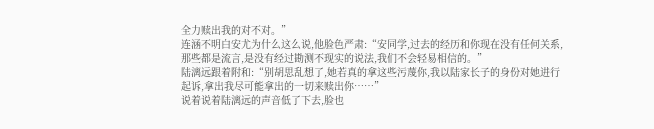全力赎出我的对不对。”
连涵不明白安尤为什么这么说,他脸色严肃:“安同学,过去的经历和你现在没有任何关系,那些都是流言,是没有经过勘测不现实的说法,我们不会轻易相信的。”
陆漓远跟着附和:“别胡思乱想了,她若真的拿这些污蔑你,我以陆家长子的身份对她进行起诉,拿出我尽可能拿出的一切来赎出你……”
说着说着陆漓远的声音低了下去,脸也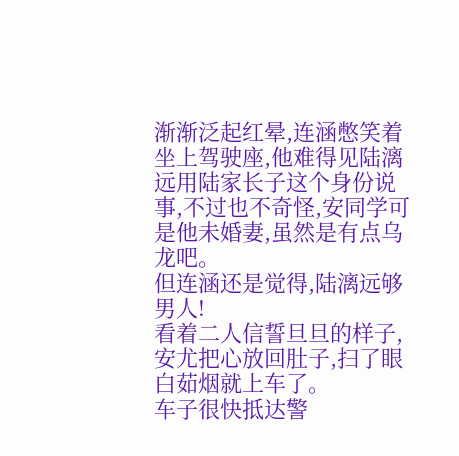渐渐泛起红晕,连涵憋笑着坐上驾驶座,他难得见陆漓远用陆家长子这个身份说事,不过也不奇怪,安同学可是他未婚妻,虽然是有点乌龙吧。
但连涵还是觉得,陆漓远够男人!
看着二人信誓旦旦的样子,安尤把心放回肚子,扫了眼白茹烟就上车了。
车子很快抵达警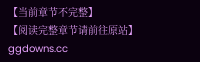【当前章节不完整】
【阅读完整章节请前往原站】
ggdowns.cc